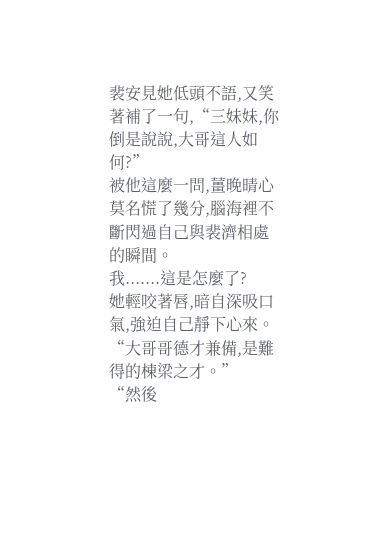裴安見她低頭不語,又笑著補了一句,“三妹妹,你倒是說說,大哥這人如何?”
被他這麼一問,薑晚晴心莫名慌了幾分,腦海裡不斷閃過自己與裴濟相處的瞬間。
我.......這是怎麼了?
她輕咬著唇,暗自深吸口氣,強迫自己靜下心來。
“大哥哥德才兼備,是難得的棟梁之才。”
“然後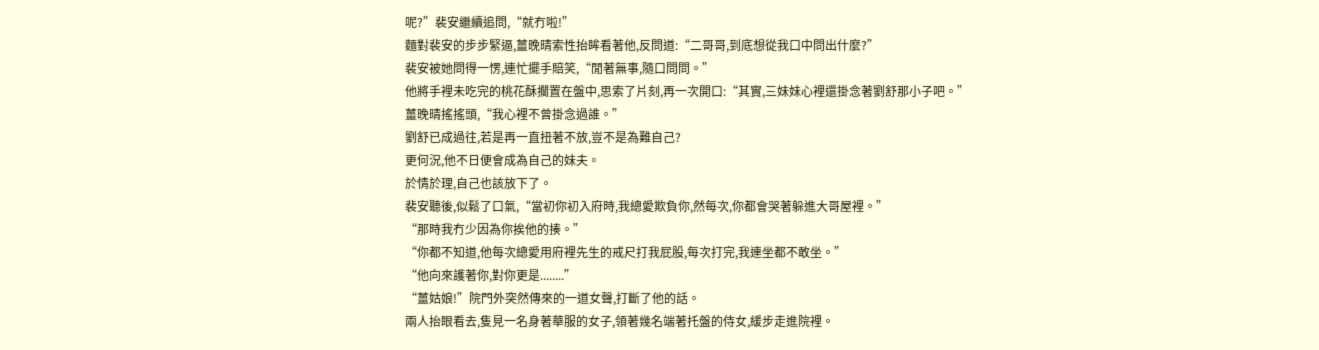呢?”裴安繼續追問,“就冇啦!”
麵對裴安的步步緊逼,薑晚晴索性抬眸看著他,反問道:“二哥哥,到底想從我口中問出什麼?”
裴安被她問得一愣,連忙擺手賠笑,“閒著無事,隨口問問。”
他將手裡未吃完的桃花酥擱置在盤中,思索了片刻,再一次開口:“其實,三妹妹心裡還掛念著劉舒那小子吧。”
薑晚晴搖搖頭,“我心裡不曾掛念過誰。”
劉舒已成過往,若是再一直扭著不放,豈不是為難自己?
更何況,他不日便會成為自己的妹夫。
於情於理,自己也該放下了。
裴安聽後,似鬆了口氣,“當初你初入府時,我總愛欺負你,然每次,你都會哭著躲進大哥屋裡。”
“那時我冇少因為你挨他的揍。”
“你都不知道,他每次總愛用府裡先生的戒尺打我屁股,每次打完,我連坐都不敢坐。”
“他向來護著你,對你更是........”
“薑姑娘!”院門外突然傳來的一道女聲,打斷了他的話。
兩人抬眼看去,隻見一名身著華服的女子,領著幾名端著托盤的侍女,緩步走進院裡。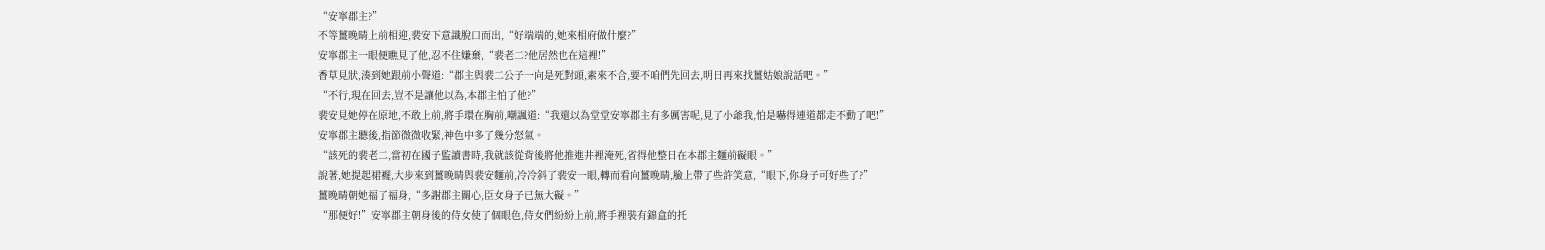“安寧郡主?”
不等薑晚晴上前相迎,裴安下意識脫口而出,“好端端的,她來相府做什麼?”
安寧郡主一眼便瞧見了他,忍不住嫌棄,“裴老二?他居然也在這裡!”
香草見狀,湊到她跟前小聲道:“郡主與裴二公子一向是死對頭,素來不合,要不咱們先回去,明日再來找薑姑娘說話吧。”
“不行,現在回去,豈不是讓他以為,本郡主怕了他?”
裴安見她停在原地,不敢上前,將手環在胸前,嘲諷道:“我還以為堂堂安寧郡主有多厲害呢,見了小爺我,怕是嚇得連道都走不動了吧!”
安寧郡主聽後,指節微微收緊,神色中多了幾分怒氣。
“該死的裴老二,當初在國子監讀書時,我就該從背後將他推進井裡淹死,省得他整日在本郡主麵前礙眼。”
說著,她提起裙襬,大步來到薑晚晴與裴安麵前,冷冷斜了裴安一眼,轉而看向薑晚晴,臉上帶了些許笑意,“眼下,你身子可好些了?”
薑晚晴朝她福了福身,“多謝郡主關心,臣女身子已無大礙。”
“那便好!”安寧郡主朝身後的侍女使了個眼色,侍女們紛紛上前,將手裡裝有錦盒的托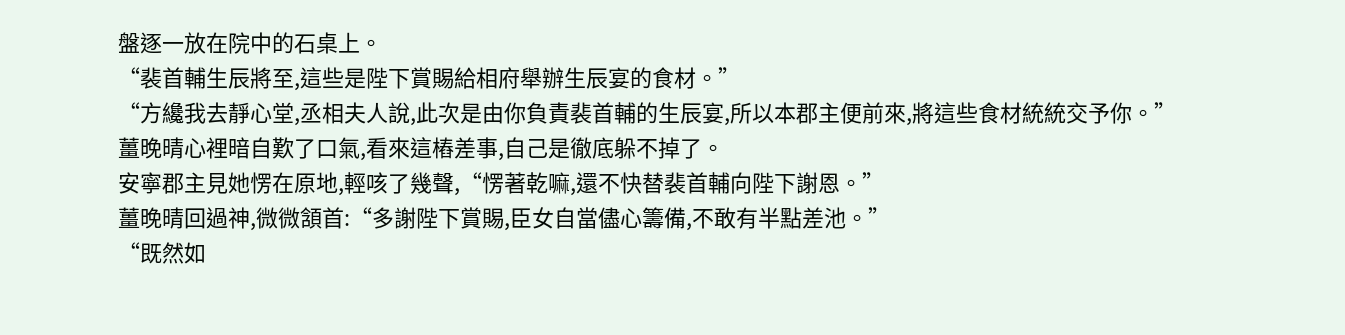盤逐一放在院中的石桌上。
“裴首輔生辰將至,這些是陛下賞賜給相府舉辦生辰宴的食材。”
“方纔我去靜心堂,丞相夫人說,此次是由你負責裴首輔的生辰宴,所以本郡主便前來,將這些食材統統交予你。”
薑晚晴心裡暗自歎了口氣,看來這樁差事,自己是徹底躲不掉了。
安寧郡主見她愣在原地,輕咳了幾聲,“愣著乾嘛,還不快替裴首輔向陛下謝恩。”
薑晚晴回過神,微微頷首:“多謝陛下賞賜,臣女自當儘心籌備,不敢有半點差池。”
“既然如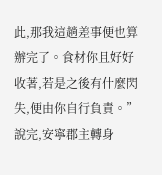此,那我這趟差事便也算辦完了。食材你且好好收著,若是之後有什麼閃失,便由你自行負責。”
說完,安寧郡主轉身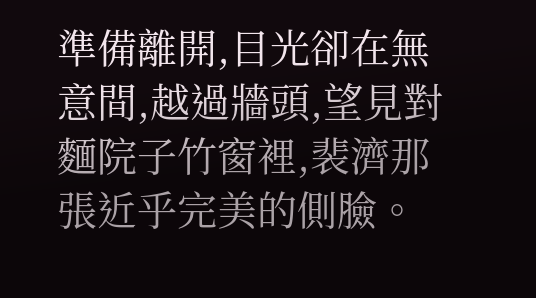準備離開,目光卻在無意間,越過牆頭,望見對麵院子竹窗裡,裴濟那張近乎完美的側臉。